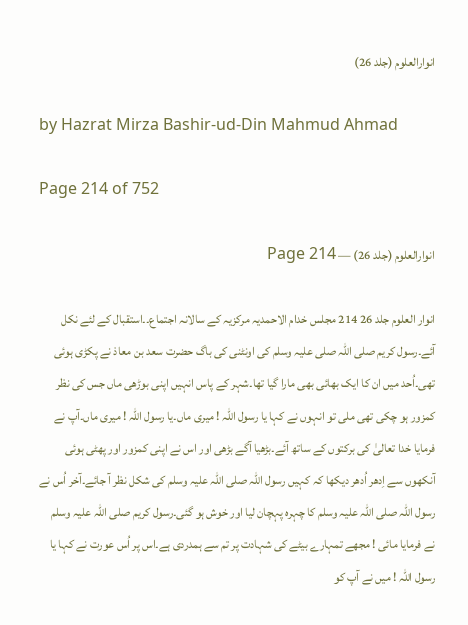انوارالعلوم (جلد 26)

by Hazrat Mirza Bashir-ud-Din Mahmud Ahmad

Page 214 of 752

انوارالعلوم (جلد 26) — Page 214

انوار العلوم جلد 26 214 مجلس خدام الاحمدیہ مرکزیہ کے سالانہ اجتماع۔۔استقبال کے لئے نکل آئے۔رسول کریم صلی اللہ صلی علیہ وسلم کی اونٹنی کی باگ حضرت سعد بن معاذ نے پکڑی ہوئی تھی۔اُحد میں ان کا ایک بھائی بھی مارا گیا تھا۔شہر کے پاس انہیں اپنی بوڑھی ماں جس کی نظر کمزور ہو چکی تھی ملی تو انہوں نے کہا یا رسول اللہ ! میری ماں۔یا رسول اللہ ! میری ماں۔آپ نے فرمایا خدا تعالیٰ کی برکتوں کے ساتھ آئے۔بڑھیا آگے بڑھی اور اس نے اپنی کمزور اور پھٹی ہوئی آنکھوں سے اِدھر اُدھر دیکھا کہ کہیں رسول اللہ صلی اللہ علیہ وسلم کی شکل نظر آ جائے۔آخر اُس نے رسول اللہ صلی اللہ علیہ وسلم کا چہرہ پہچان لیا اور خوش ہو گئی۔رسول کریم صلی اللہ علیہ وسلم نے فرمایا مائی ! مجھے تمہارے بیٹے کی شہادت پر تم سے ہمدردی ہے۔اس پر اُس عورت نے کہا یا رسول اللہ ! میں نے آپ کو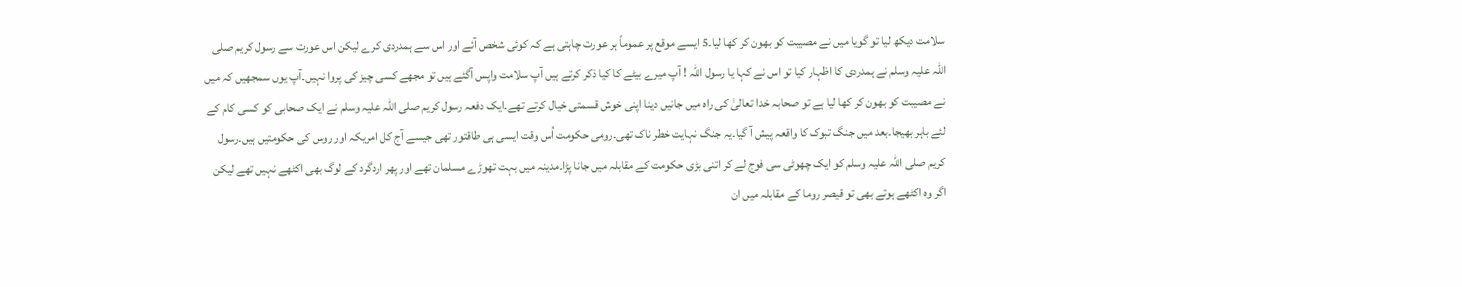سلامت دیکھ لیا تو گویا میں نے مصیبت کو بھون کر کھا لیا۔5 ایسے موقع پر عموماً ہر عورت چاہتی ہے کہ کوئی شخص آئے اور اس سے ہمدردی کرے لیکن اس عورت سے رسول کریم صلی اللہ علیہ وسلم نے ہمدردی کا اظہار کیا تو اس نے کہا یا رسول اللہ ! آپ میرے بیٹے کا کیا ذکر کرتے ہیں آپ سلامت واپس آگئے ہیں تو مجھے کسی چیز کی پروا نہیں۔آپ یوں سمجھیں کہ میں نے مصیبت کو بھون کر کھا لیا ہے تو صحابہ خدا تعالیٰ کی راہ میں جانیں دینا اپنی خوش قسمتی خیال کرتے تھے۔ایک دفعہ رسول کریم صلی اللہ علیہ وسلم نے ایک صحابی کو کسی کام کے لئے باہر بھیجا۔بعد میں جنگ تبوک کا واقعہ پیش آ گیا۔یہ جنگ نہایت خطر ناک تھی۔رومی حکومت اُس وقت ایسی ہی طاقتور تھی جیسے آج کل امریکہ اور روس کی حکومتیں ہیں۔رسول کریم صلی اللہ علیہ وسلم کو ایک چھوٹی سی فوج لے کر اتنی بڑی حکومت کے مقابلہ میں جانا پڑا۔مدینہ میں بہت تھوڑے مسلمان تھے اور پھر اردگرد کے لوگ بھی اکٹھے نہیں تھے لیکن اگر وہ اکٹھے ہوتے بھی تو قیصر روما کے مقابلہ میں ان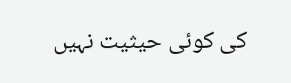کی کوئی حیثیت نہیں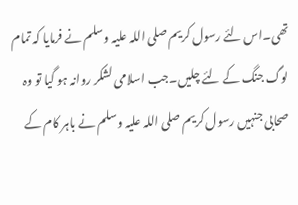تھی۔اس لئے رسول کریم صلی اللہ علیہ وسلم نے فرمایا کہ تمام لوگ جنگ کے لئے چلیں۔جب اسلامی لشکر روانہ ہو گیا تو وہ صحابی جنہیں رسول کریم صلی اللہ علیہ وسلم نے باہر کام کے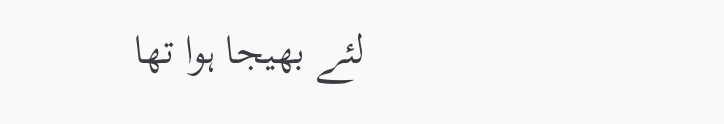لئے بھیجا ہوا تھا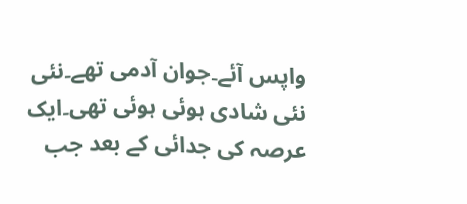واپس آئے۔جوان آدمی تھے۔نئی نئی شادی ہوئی ہوئی تھی۔ایک عرصہ کی جدائی کے بعد جب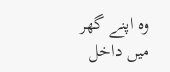وہ اپنے گھر میں داخل